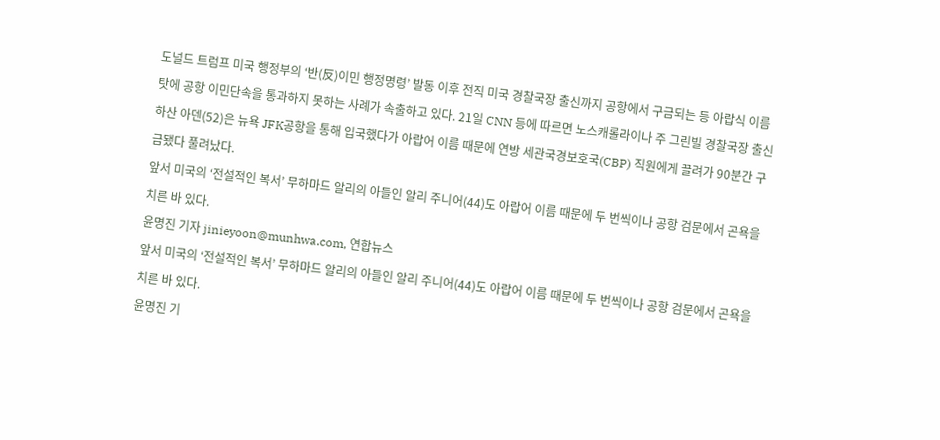도널드 트럼프 미국 행정부의 ‘반(反)이민 행정명령’ 발동 이후 전직 미국 경찰국장 출신까지 공항에서 구금되는 등 아랍식 이름 탓에 공항 이민단속을 통과하지 못하는 사례가 속출하고 있다. 21일 CNN 등에 따르면 노스캐롤라이나 주 그린빌 경찰국장 출신 하산 아덴(52)은 뉴욕 JFK공항을 통해 입국했다가 아랍어 이름 때문에 연방 세관국경보호국(CBP) 직원에게 끌려가 90분간 구금됐다 풀려났다.
앞서 미국의 ‘전설적인 복서’ 무하마드 알리의 아들인 알리 주니어(44)도 아랍어 이름 때문에 두 번씩이나 공항 검문에서 곤욕을 치른 바 있다.
윤명진 기자 jinieyoon@munhwa.com, 연합뉴스
앞서 미국의 ‘전설적인 복서’ 무하마드 알리의 아들인 알리 주니어(44)도 아랍어 이름 때문에 두 번씩이나 공항 검문에서 곤욕을 치른 바 있다.
윤명진 기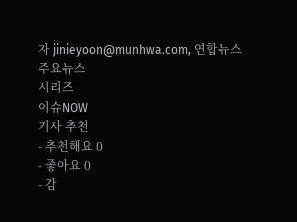자 jinieyoon@munhwa.com, 연합뉴스
주요뉴스
시리즈
이슈NOW
기사 추천
- 추천해요 0
- 좋아요 0
- 감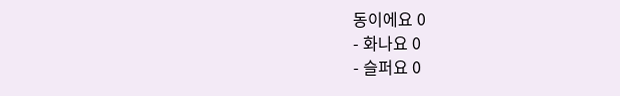동이에요 0
- 화나요 0
- 슬퍼요 0